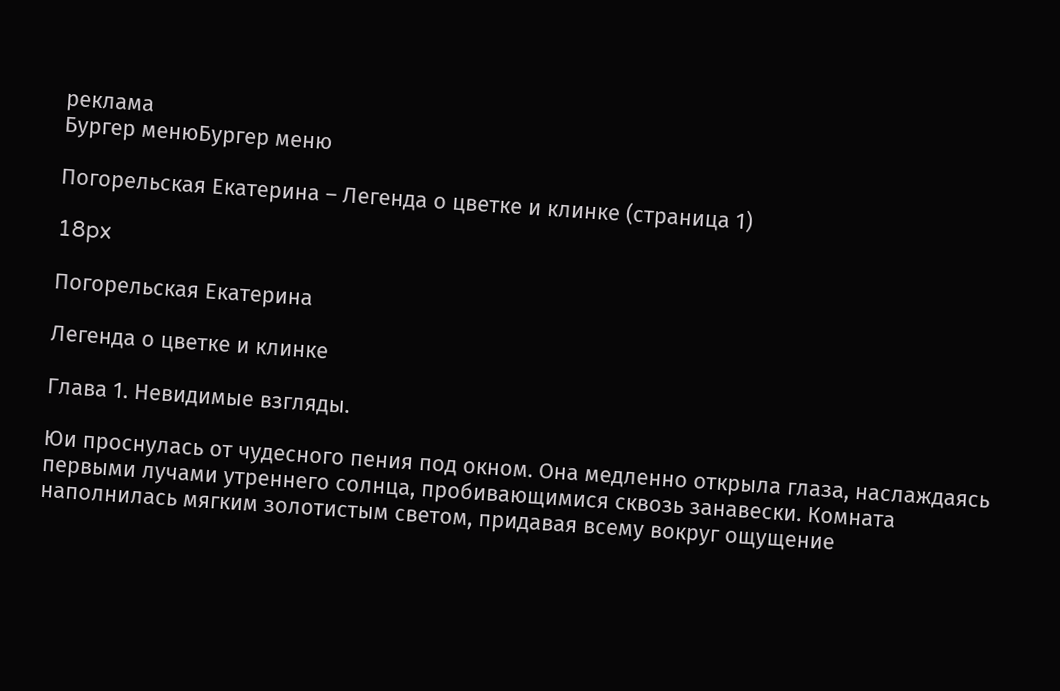реклама
Бургер менюБургер меню

Погорельская Екатерина – Легенда о цветке и клинке (страница 1)

18px

Погорельская Екатерина

Легенда о цветке и клинке

Глава 1. Невидимые взгляды.

Юи проснулась от чудесного пения под окном. Она медленно открыла глаза, наслаждаясь первыми лучами утреннего солнца, пробивающимися сквозь занавески. Комната наполнилась мягким золотистым светом, придавая всему вокруг ощущение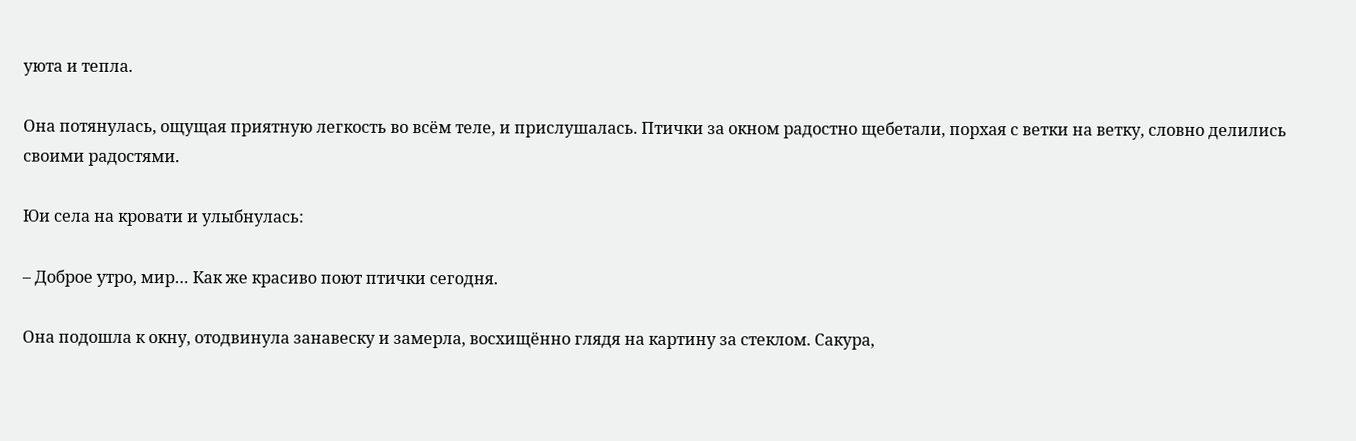уюта и тепла.

Она потянулась, ощущая приятную легкость во всём теле, и прислушалась. Птички за окном радостно щебетали, порхая с ветки на ветку, словно делились своими радостями.

Юи села на кровати и улыбнулась:

– Доброе утро, мир… Как же красиво поют птички сегодня.

Она подошла к окну, отодвинула занавеску и замерла, восхищённо глядя на картину за стеклом. Сакура,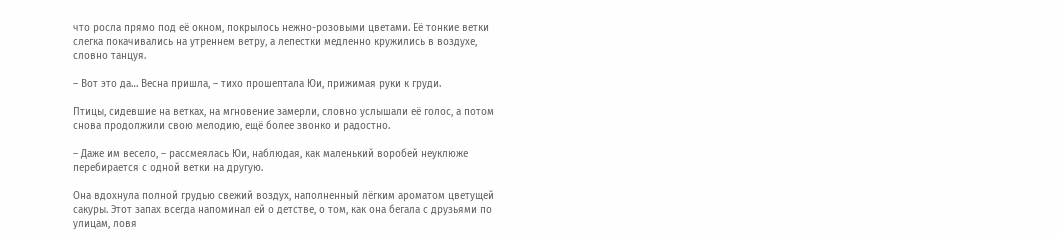что росла прямо под её окном, покрылось нежно-розовыми цветами. Её тонкие ветки слегка покачивались на утреннем ветру, а лепестки медленно кружились в воздухе, словно танцуя.

– Вот это да… Весна пришла, – тихо прошептала Юи, прижимая руки к груди.

Птицы, сидевшие на ветках, на мгновение замерли, словно услышали её голос, а потом снова продолжили свою мелодию, ещё более звонко и радостно.

– Даже им весело, – рассмеялась Юи, наблюдая, как маленький воробей неуклюже перебирается с одной ветки на другую.

Она вдохнула полной грудью свежий воздух, наполненный лёгким ароматом цветущей сакуры. Этот запах всегда напоминал ей о детстве, о том, как она бегала с друзьями по улицам, ловя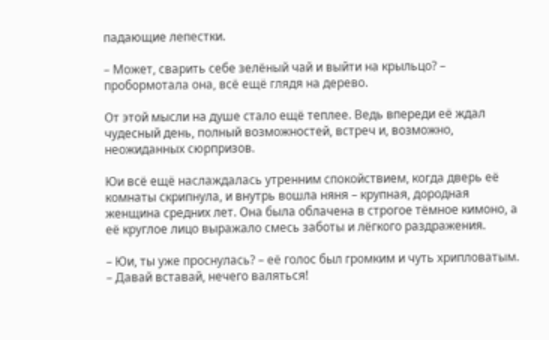падающие лепестки.

– Может, сварить себе зелёный чай и выйти на крыльцо? – пробормотала она, всё ещё глядя на дерево.

От этой мысли на душе стало ещё теплее. Ведь впереди её ждал чудесный день, полный возможностей, встреч и, возможно, неожиданных сюрпризов.

Юи всё ещё наслаждалась утренним спокойствием, когда дверь её комнаты скрипнула, и внутрь вошла няня – крупная, дородная женщина средних лет. Она была облачена в строгое тёмное кимоно, а её круглое лицо выражало смесь заботы и лёгкого раздражения.

– Юи, ты уже проснулась? – её голос был громким и чуть хрипловатым. – Давай вставай, нечего валяться!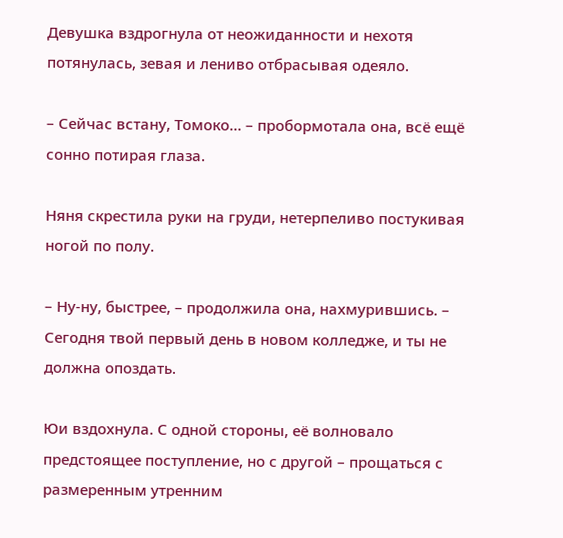Девушка вздрогнула от неожиданности и нехотя потянулась, зевая и лениво отбрасывая одеяло.

– Сейчас встану, Томоко… – пробормотала она, всё ещё сонно потирая глаза.

Няня скрестила руки на груди, нетерпеливо постукивая ногой по полу.

– Ну-ну, быстрее, – продолжила она, нахмурившись. – Сегодня твой первый день в новом колледже, и ты не должна опоздать.

Юи вздохнула. С одной стороны, её волновало предстоящее поступление, но с другой – прощаться с размеренным утренним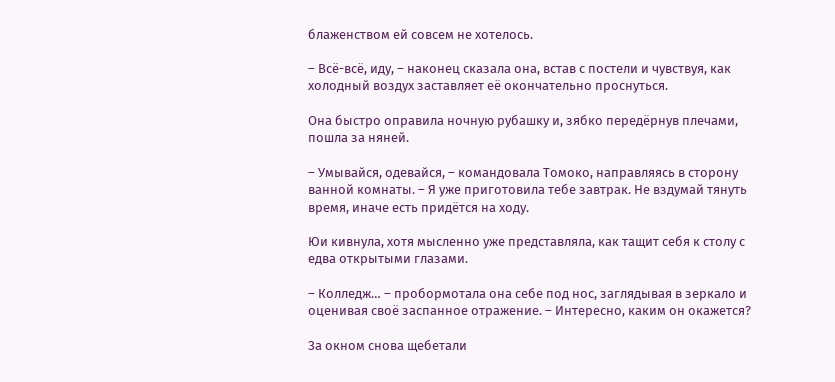блаженством ей совсем не хотелось.

– Всё-всё, иду, – наконец сказала она, встав с постели и чувствуя, как холодный воздух заставляет её окончательно проснуться.

Она быстро оправила ночную рубашку и, зябко передёрнув плечами, пошла за няней.

– Умывайся, одевайся, – командовала Томоко, направляясь в сторону ванной комнаты. – Я уже приготовила тебе завтрак. Не вздумай тянуть время, иначе есть придётся на ходу.

Юи кивнула, хотя мысленно уже представляла, как тащит себя к столу с едва открытыми глазами.

– Колледж… – пробормотала она себе под нос, заглядывая в зеркало и оценивая своё заспанное отражение. – Интересно, каким он окажется?

За окном снова щебетали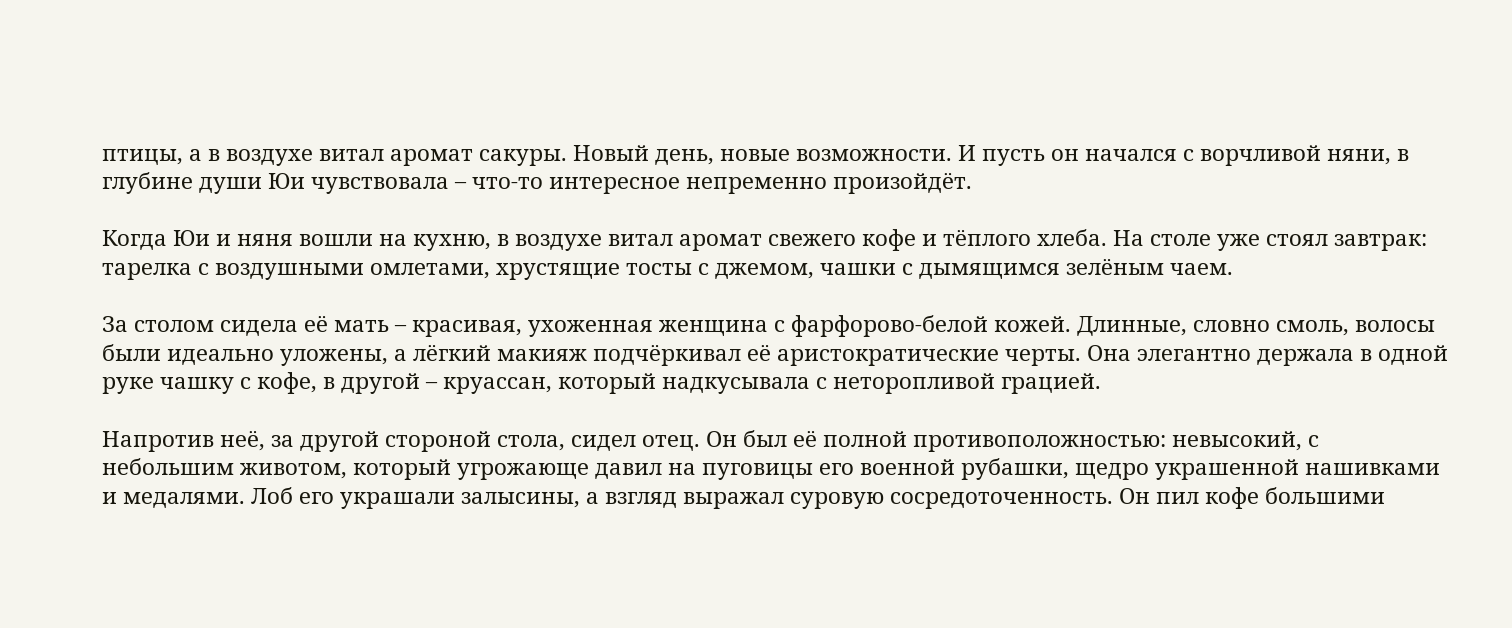птицы, а в воздухе витал аромат сакуры. Новый день, новые возможности. И пусть он начался с ворчливой няни, в глубине души Юи чувствовала – что-то интересное непременно произойдёт.

Когда Юи и няня вошли на кухню, в воздухе витал аромат свежего кофе и тёплого хлеба. На столе уже стоял завтрак: тарелка с воздушными омлетами, хрустящие тосты с джемом, чашки с дымящимся зелёным чаем.

За столом сидела её мать – красивая, ухоженная женщина с фарфорово-белой кожей. Длинные, словно смоль, волосы были идеально уложены, а лёгкий макияж подчёркивал её аристократические черты. Она элегантно держала в одной руке чашку с кофе, в другой – круассан, который надкусывала с неторопливой грацией.

Напротив неё, за другой стороной стола, сидел отец. Он был её полной противоположностью: невысокий, с небольшим животом, который угрожающе давил на пуговицы его военной рубашки, щедро украшенной нашивками и медалями. Лоб его украшали залысины, а взгляд выражал суровую сосредоточенность. Он пил кофе большими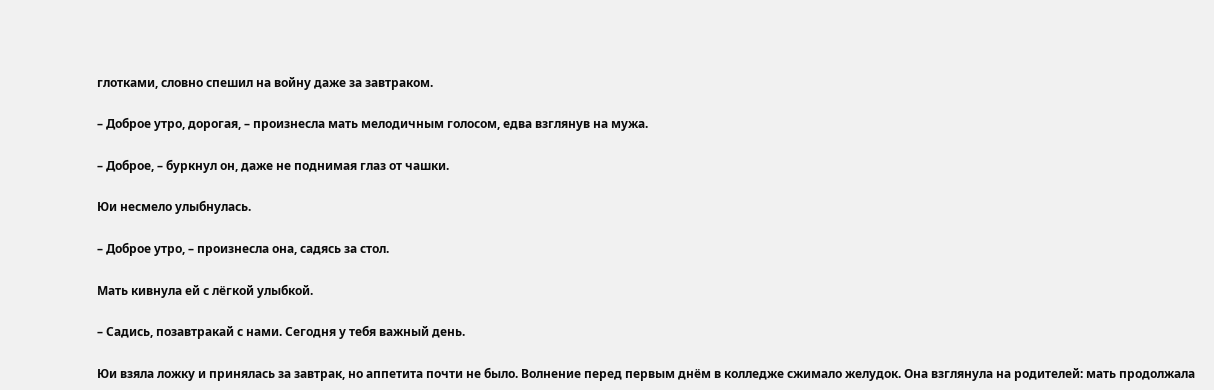глотками, словно спешил на войну даже за завтраком.

– Доброе утро, дорогая, – произнесла мать мелодичным голосом, едва взглянув на мужа.

– Доброе, – буркнул он, даже не поднимая глаз от чашки.

Юи несмело улыбнулась.

– Доброе утро, – произнесла она, садясь за стол.

Мать кивнула ей с лёгкой улыбкой.

– Садись, позавтракай с нами. Сегодня у тебя важный день.

Юи взяла ложку и принялась за завтрак, но аппетита почти не было. Волнение перед первым днём в колледже сжимало желудок. Она взглянула на родителей: мать продолжала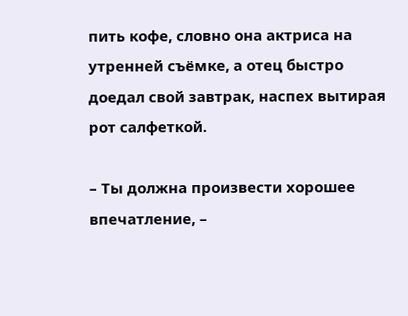пить кофе, словно она актриса на утренней съёмке, а отец быстро доедал свой завтрак, наспех вытирая рот салфеткой.

– Ты должна произвести хорошее впечатление, –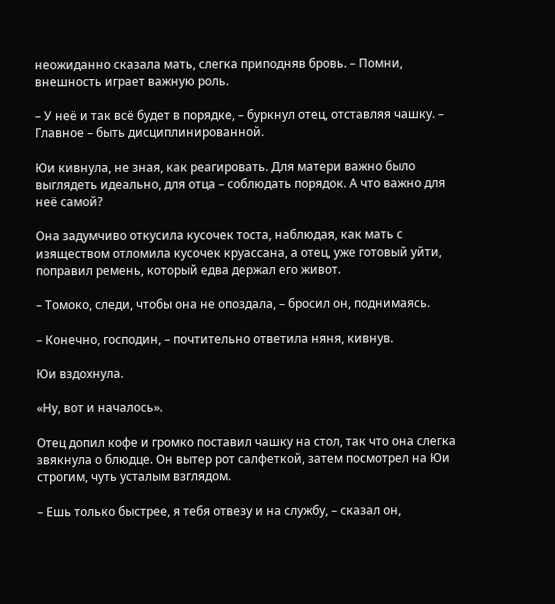неожиданно сказала мать, слегка приподняв бровь. – Помни, внешность играет важную роль.

– У неё и так всё будет в порядке, – буркнул отец, отставляя чашку. – Главное – быть дисциплинированной.

Юи кивнула, не зная, как реагировать. Для матери важно было выглядеть идеально, для отца – соблюдать порядок. А что важно для неё самой?

Она задумчиво откусила кусочек тоста, наблюдая, как мать с изяществом отломила кусочек круассана, а отец, уже готовый уйти, поправил ремень, который едва держал его живот.

– Томоко, следи, чтобы она не опоздала, – бросил он, поднимаясь.

– Конечно, господин, – почтительно ответила няня, кивнув.

Юи вздохнула.

«Ну, вот и началось».

Отец допил кофе и громко поставил чашку на стол, так что она слегка звякнула о блюдце. Он вытер рот салфеткой, затем посмотрел на Юи строгим, чуть усталым взглядом.

– Ешь только быстрее, я тебя отвезу и на службу, – сказал он,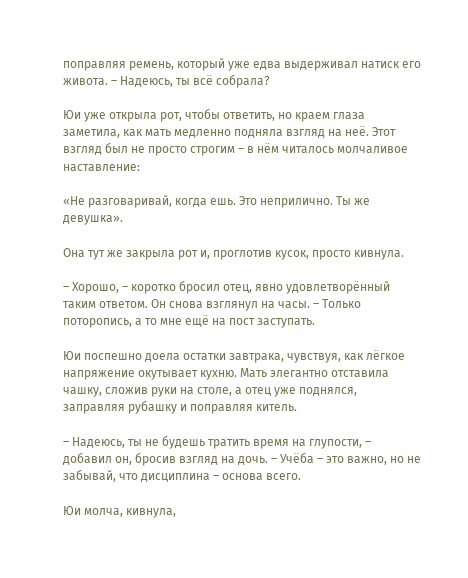поправляя ремень, который уже едва выдерживал натиск его живота. – Надеюсь, ты всё собрала?

Юи уже открыла рот, чтобы ответить, но краем глаза заметила, как мать медленно подняла взгляд на неё. Этот взгляд был не просто строгим – в нём читалось молчаливое наставление:

«Не разговаривай, когда ешь. Это неприлично. Ты же девушка».

Она тут же закрыла рот и, проглотив кусок, просто кивнула.

– Хорошо, – коротко бросил отец, явно удовлетворённый таким ответом. Он снова взглянул на часы. – Только поторопись, а то мне ещё на пост заступать.

Юи поспешно доела остатки завтрака, чувствуя, как лёгкое напряжение окутывает кухню. Мать элегантно отставила чашку, сложив руки на столе, а отец уже поднялся, заправляя рубашку и поправляя китель.

– Надеюсь, ты не будешь тратить время на глупости, – добавил он, бросив взгляд на дочь. – Учёба – это важно, но не забывай, что дисциплина – основа всего.

Юи молча, кивнула,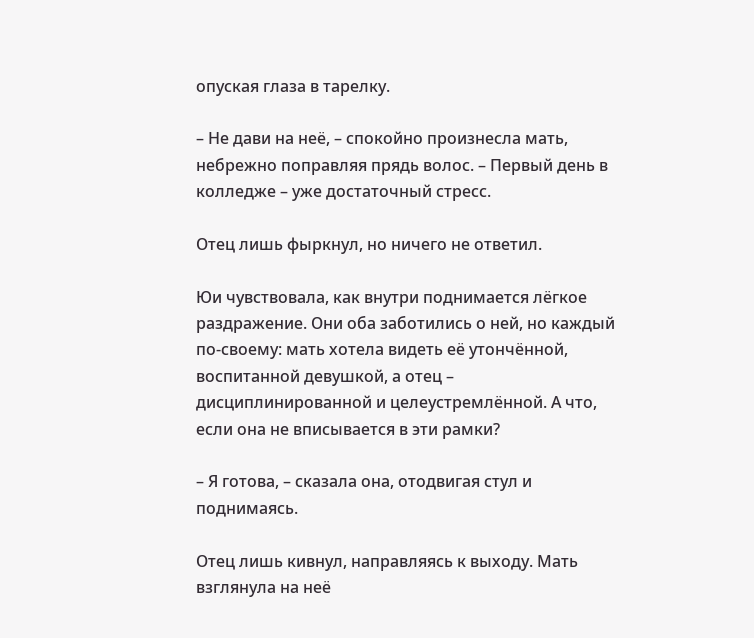опуская глаза в тарелку.

– Не дави на неё, – спокойно произнесла мать, небрежно поправляя прядь волос. – Первый день в колледже – уже достаточный стресс.

Отец лишь фыркнул, но ничего не ответил.

Юи чувствовала, как внутри поднимается лёгкое раздражение. Они оба заботились о ней, но каждый по-своему: мать хотела видеть её утончённой, воспитанной девушкой, а отец – дисциплинированной и целеустремлённой. А что, если она не вписывается в эти рамки?

– Я готова, – сказала она, отодвигая стул и поднимаясь.

Отец лишь кивнул, направляясь к выходу. Мать взглянула на неё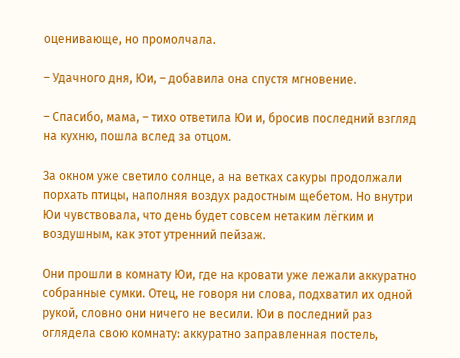оценивающе, но промолчала.

– Удачного дня, Юи, – добавила она спустя мгновение.

– Спасибо, мама, – тихо ответила Юи и, бросив последний взгляд на кухню, пошла вслед за отцом.

За окном уже светило солнце, а на ветках сакуры продолжали порхать птицы, наполняя воздух радостным щебетом. Но внутри Юи чувствовала, что день будет совсем нетаким лёгким и воздушным, как этот утренний пейзаж.

Они прошли в комнату Юи, где на кровати уже лежали аккуратно собранные сумки. Отец, не говоря ни слова, подхватил их одной рукой, словно они ничего не весили. Юи в последний раз оглядела свою комнату: аккуратно заправленная постель,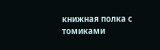книжная полка с томиками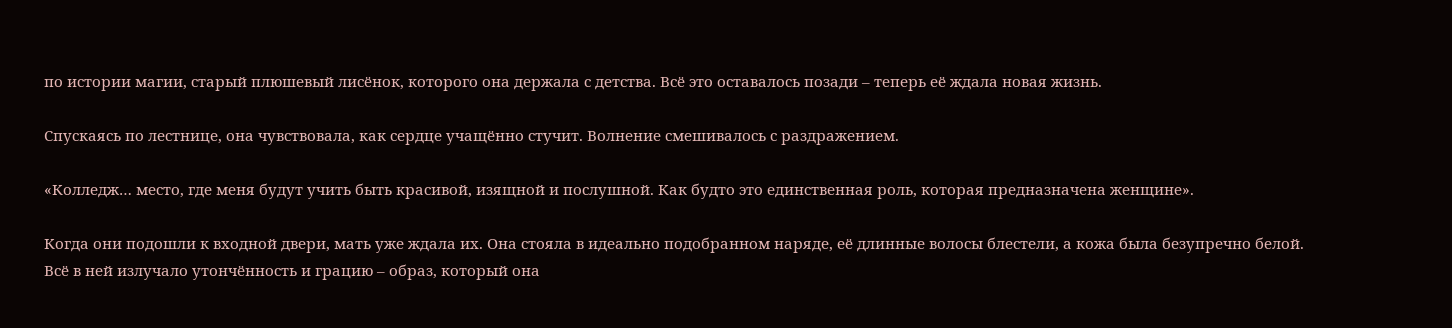по истории магии, старый плюшевый лисёнок, которого она держала с детства. Всё это оставалось позади – теперь её ждала новая жизнь.

Спускаясь по лестнице, она чувствовала, как сердце учащённо стучит. Волнение смешивалось с раздражением.

«Колледж… место, где меня будут учить быть красивой, изящной и послушной. Как будто это единственная роль, которая предназначена женщине».

Когда они подошли к входной двери, мать уже ждала их. Она стояла в идеально подобранном наряде, её длинные волосы блестели, а кожа была безупречно белой. Всё в ней излучало утончённость и грацию – образ, который она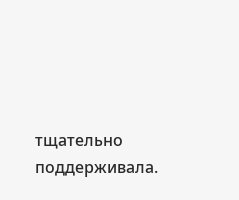тщательно поддерживала.